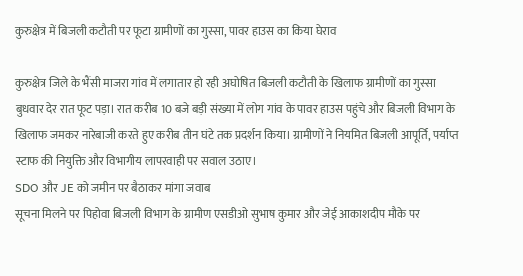कुरुक्षेत्र में बिजली कटौती पर फूटा ग्रामीणों का गुस्सा, पावर हाउस का किया घेराव

कुरुक्षेत्र जिले के भैंसी माजरा गांव में लगातार हो रही अघोषित बिजली कटौती के खिलाफ ग्रामीणों का गुस्सा बुधवार देर रात फूट पड़ा। रात करीब 10 बजे बड़ी संख्या में लोग गांव के पावर हाउस पहुंचे और बिजली विभाग के खिलाफ जमकर नारेबाजी करते हुए करीब तीन घंटे तक प्रदर्शन किया। ग्रामीणों ने नियमित बिजली आपूर्ति, पर्याप्त स्टाफ की नियुक्ति और विभागीय लापरवाही पर सवाल उठाए।
SDO और JE को जमीन पर बैठाकर मांगा जवाब
सूचना मिलने पर पिहोवा बिजली विभाग के ग्रामीण एसडीओ सुभाष कुमार और जेई आकाशदीप मौके पर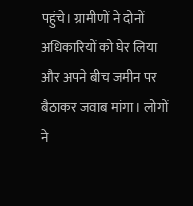पहुंचे। ग्रामीणों ने दोनों अधिकारियों को घेर लिया और अपने बीच जमीन पर बैठाकर जवाब मांगा। लोगों ने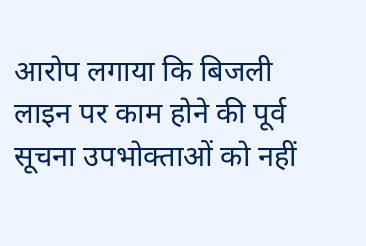आरोप लगाया कि बिजली लाइन पर काम होने की पूर्व सूचना उपभोक्ताओं को नहीं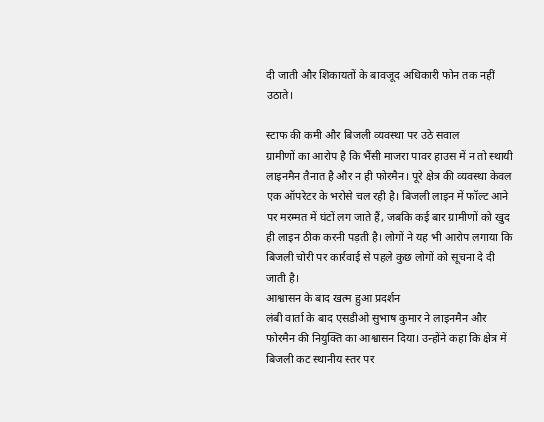दी जाती और शिकायतों के बावजूद अधिकारी फोन तक नहीं उठाते।

स्टाफ की कमी और बिजली व्यवस्था पर उठे सवाल
ग्रामीणों का आरोप है कि भैंसी माजरा पावर हाउस में न तो स्थायी लाइनमैन तैनात है और न ही फोरमैन। पूरे क्षेत्र की व्यवस्था केवल एक ऑपरेटर के भरोसे चल रही है। बिजली लाइन में फॉल्ट आने पर मरम्मत में घंटों लग जाते हैं, जबकि कई बार ग्रामीणों को खुद ही लाइन ठीक करनी पड़ती है। लोगों ने यह भी आरोप लगाया कि बिजली चोरी पर कार्रवाई से पहले कुछ लोगों को सूचना दे दी जाती है।
आश्वासन के बाद खत्म हुआ प्रदर्शन
लंबी वार्ता के बाद एसडीओ सुभाष कुमार ने लाइनमैन और फोरमैन की नियुक्ति का आश्वासन दिया। उन्होंने कहा कि क्षेत्र में बिजली कट स्थानीय स्तर पर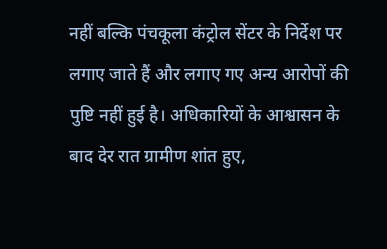नहीं बल्कि पंचकूला कंट्रोल सेंटर के निर्देश पर लगाए जाते हैं और लगाए गए अन्य आरोपों की पुष्टि नहीं हुई है। अधिकारियों के आश्वासन के बाद देर रात ग्रामीण शांत हुए,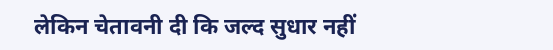लेकिन चेतावनी दी कि जल्द सुधार नहीं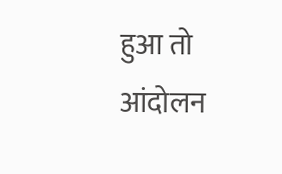हुआ तो आंदोलन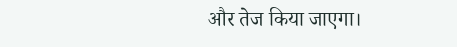और तेज किया जाएगा।